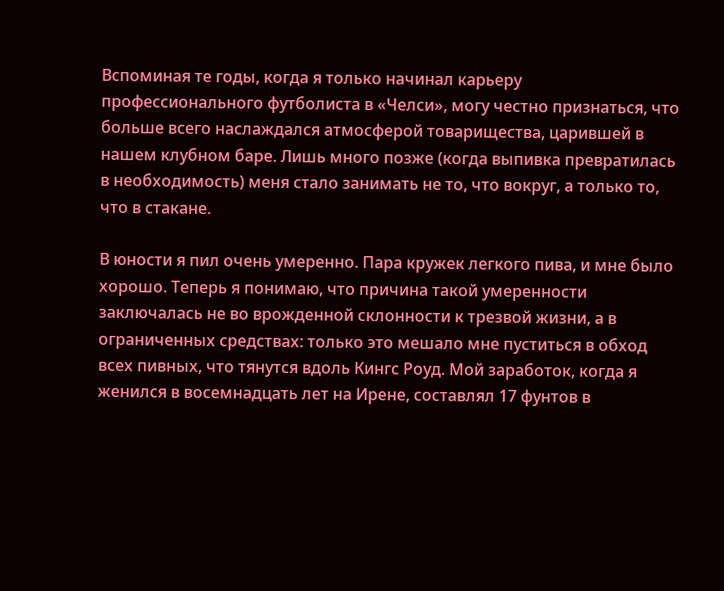Вспоминая те годы, когда я только начинал карьеру профессионального футболиста в «Челси», могу честно признаться, что больше всего наслаждался атмосферой товарищества, царившей в нашем клубном баре. Лишь много позже (когда выпивка превратилась в необходимость) меня стало занимать не то, что вокруг, а только то, что в стакане.

В юности я пил очень умеренно. Пара кружек легкого пива, и мне было хорошо. Теперь я понимаю, что причина такой умеренности заключалась не во врожденной склонности к трезвой жизни, а в ограниченных средствах: только это мешало мне пуститься в обход всех пивных, что тянутся вдоль Кингс Роуд. Мой заработок, когда я женился в восемнадцать лет на Ирене, составлял 17 фунтов в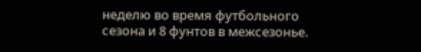неделю во время футбольного сезона и 8 фунтов в межсезонье.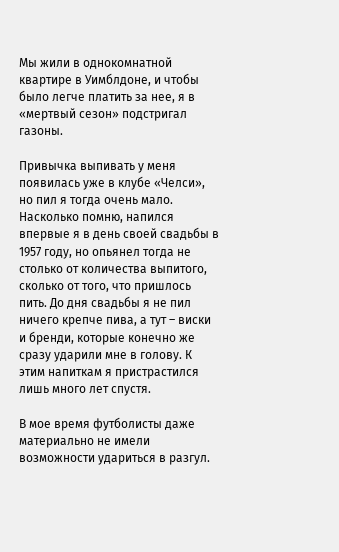Мы жили в однокомнатной квартире в Уимблдоне, и чтобы было легче платить за нее, я в «мертвый сезон» подстригал газоны.

Привычка выпивать у меня появилась уже в клубе «Челси», но пил я тогда очень мало. Насколько помню, напился впервые я в день своей свадьбы в 1957 году, но опьянел тогда не столько от количества выпитого, сколько от того, что пришлось пить. До дня свадьбы я не пил ничего крепче пива, а тут – виски и бренди, которые конечно же сразу ударили мне в голову. К этим напиткам я пристрастился лишь много лет спустя.

В мое время футболисты даже материально не имели возможности удариться в разгул.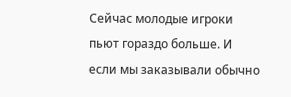Сейчас молодые игроки пьют гораздо больше. И если мы заказывали обычно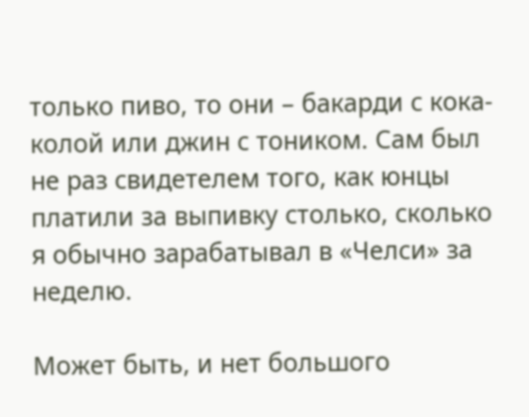только пиво, то они – бакарди с кока-колой или джин с тоником. Сам был не раз свидетелем того, как юнцы платили за выпивку столько, сколько я обычно зарабатывал в «Челси» за неделю.

Может быть, и нет большого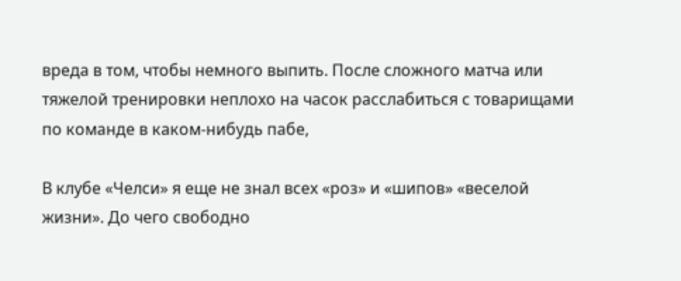вреда в том, чтобы немного выпить. После сложного матча или тяжелой тренировки неплохо на часок расслабиться с товарищами по команде в каком-нибудь пабе,

В клубе «Челси» я еще не знал всех «роз» и «шипов» «веселой жизни». До чего свободно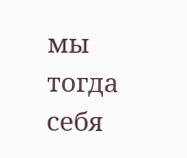мы тогда себя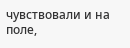чувствовали и на поле,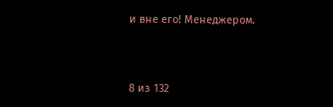и вне его! Менеджером.



8 из 132